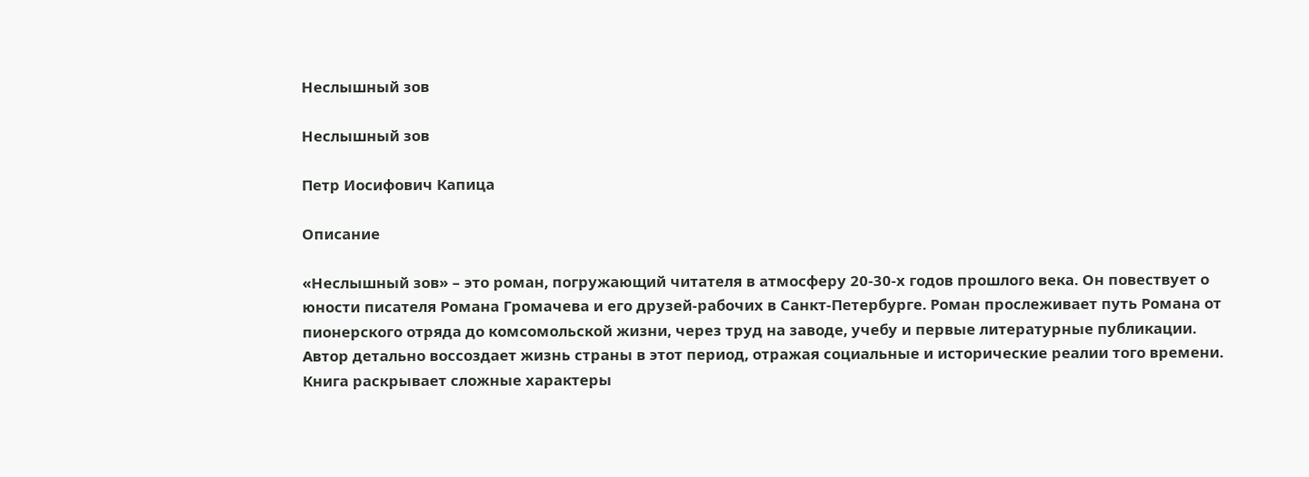Неслышный зов

Неслышный зов

Петр Иосифович Капица

Описание

«Неслышный зов» – это роман, погружающий читателя в атмосферу 20-30-х годов прошлого века. Он повествует о юности писателя Романа Громачева и его друзей-рабочих в Санкт-Петербурге. Роман прослеживает путь Романа от пионерского отряда до комсомольской жизни, через труд на заводе, учебу и первые литературные публикации. Автор детально воссоздает жизнь страны в этот период, отражая социальные и исторические реалии того времени. Книга раскрывает сложные характеры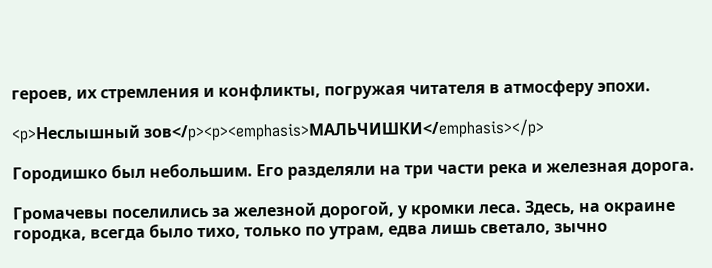героев, их стремления и конфликты, погружая читателя в атмосферу эпохи.

<p>Неслышный зов</p><p><emphasis>МАЛЬЧИШКИ</emphasis></p>

Городишко был небольшим. Его разделяли на три части река и железная дорога.

Громачевы поселились за железной дорогой, у кромки леса. Здесь, на окраине городка, всегда было тихо, только по утрам, едва лишь светало, зычно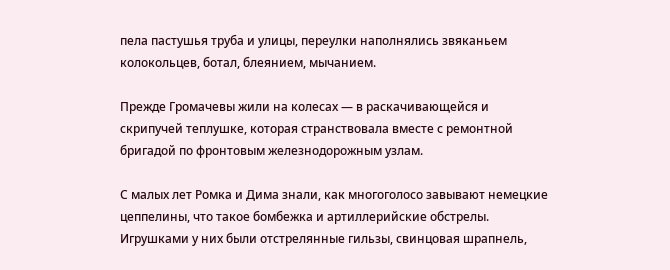пела пастушья труба и улицы, переулки наполнялись звяканьем колокольцев, ботал, блеянием, мычанием.

Прежде Громачевы жили на колесах — в раскачивающейся и скрипучей теплушке, которая странствовала вместе с ремонтной бригадой по фронтовым железнодорожным узлам.

С малых лет Ромка и Дима знали, как многоголосо завывают немецкие цеппелины, что такое бомбежка и артиллерийские обстрелы. Игрушками у них были отстрелянные гильзы, свинцовая шрапнель,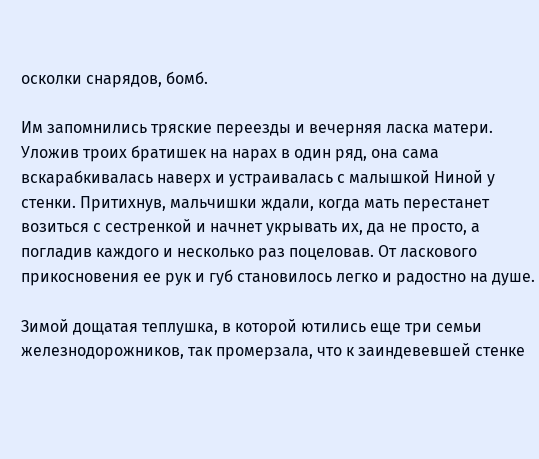осколки снарядов, бомб.

Им запомнились тряские переезды и вечерняя ласка матери. Уложив троих братишек на нарах в один ряд, она сама вскарабкивалась наверх и устраивалась с малышкой Ниной у стенки. Притихнув, мальчишки ждали, когда мать перестанет возиться с сестренкой и начнет укрывать их, да не просто, а погладив каждого и несколько раз поцеловав. От ласкового прикосновения ее рук и губ становилось легко и радостно на душе.

Зимой дощатая теплушка, в которой ютились еще три семьи железнодорожников, так промерзала, что к заиндевевшей стенке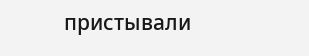пристывали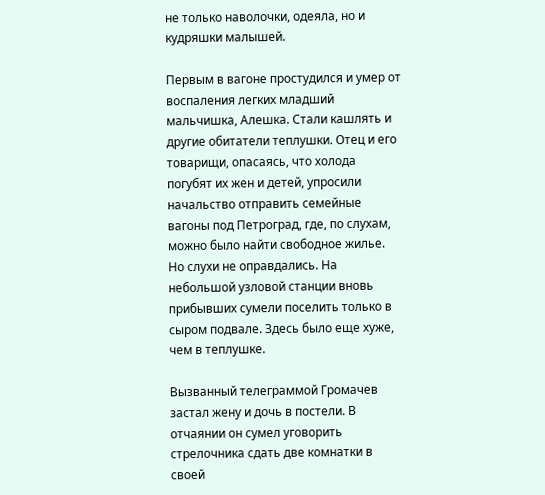не только наволочки, одеяла, но и кудряшки малышей.

Первым в вагоне простудился и умер от воспаления легких младший мальчишка, Алешка. Стали кашлять и другие обитатели теплушки. Отец и его товарищи, опасаясь, что холода погубят их жен и детей, упросили начальство отправить семейные вагоны под Петроград, где, по слухам, можно было найти свободное жилье. Но слухи не оправдались. На небольшой узловой станции вновь прибывших сумели поселить только в сыром подвале. Здесь было еще хуже, чем в теплушке.

Вызванный телеграммой Громачев застал жену и дочь в постели. В отчаянии он сумел уговорить стрелочника сдать две комнатки в своей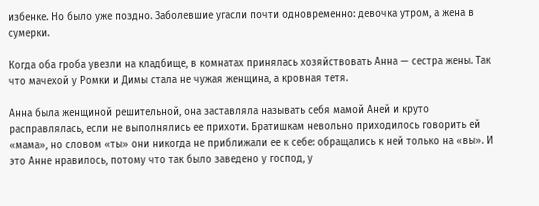избенке. Но было уже поздно. Заболевшие угасли почти одновременно: девочка утром, а жена в сумерки.

Когда оба гроба увезли на кладбище, в комнатах принялась хозяйствовать Анна — сестра жены. Так что мачехой у Ромки и Димы стала не чужая женщина, а кровная тетя.

Анна была женщиной решительной, она заставляла называть себя мамой Аней и круто расправлялась, если не выполнялись ее прихоти. Братишкам невольно приходилось говорить ей «мама», но словом «ты» они никогда не приближали ее к себе: обращались к ней только на «вы». И это Анне нравилось, потому что так было заведено у господ, у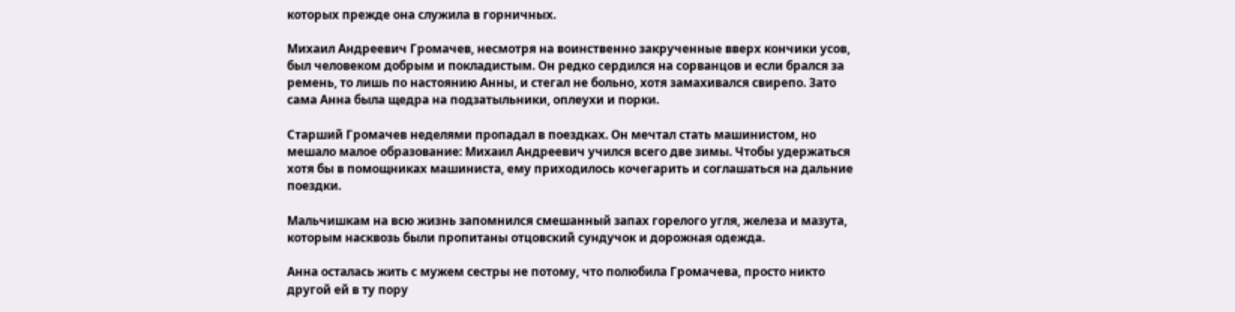которых прежде она служила в горничных.

Михаил Андреевич Громачев, несмотря на воинственно закрученные вверх кончики усов, был человеком добрым и покладистым. Он редко сердился на сорванцов и если брался за ремень, то лишь по настоянию Анны, и стегал не больно, хотя замахивался свирепо. Зато сама Анна была щедра на подзатыльники, оплеухи и порки.

Старший Громачев неделями пропадал в поездках. Он мечтал стать машинистом, но мешало малое образование: Михаил Андреевич учился всего две зимы. Чтобы удержаться хотя бы в помощниках машиниста, ему приходилось кочегарить и соглашаться на дальние поездки.

Мальчишкам на всю жизнь запомнился смешанный запах горелого угля, железа и мазута, которым насквозь были пропитаны отцовский сундучок и дорожная одежда.

Анна осталась жить с мужем сестры не потому, что полюбила Громачева, просто никто другой ей в ту пору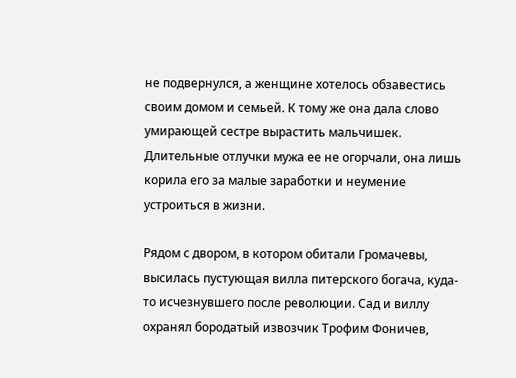не подвернулся, а женщине хотелось обзавестись своим домом и семьей. К тому же она дала слово умирающей сестре вырастить мальчишек. Длительные отлучки мужа ее не огорчали, она лишь корила его за малые заработки и неумение устроиться в жизни.

Рядом с двором, в котором обитали Громачевы, высилась пустующая вилла питерского богача, куда-то исчезнувшего после революции. Сад и виллу охранял бородатый извозчик Трофим Фоничев,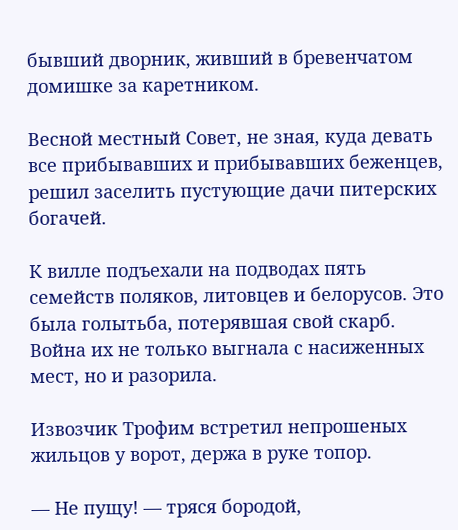бывший дворник, живший в бревенчатом домишке за каретником.

Весной местный Совет, не зная, куда девать все прибывавших и прибывавших беженцев, решил заселить пустующие дачи питерских богачей.

К вилле подъехали на подводах пять семейств поляков, литовцев и белорусов. Это была голытьба, потерявшая свой скарб. Война их не только выгнала с насиженных мест, но и разорила.

Извозчик Трофим встретил непрошеных жильцов у ворот, держа в руке топор.

— Не пущу! — тряся бородой,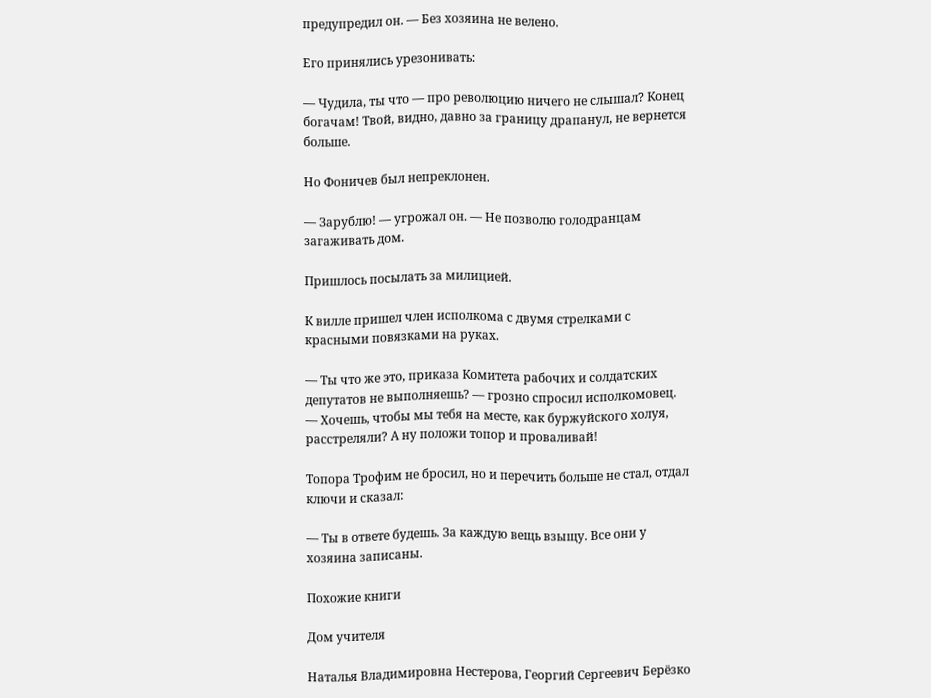предупредил он. — Без хозяина не велено.

Его принялись урезонивать:

— Чудила, ты что — про революцию ничего не слышал? Конец богачам! Твой, видно, давно за границу драпанул, не вернется больше.

Но Фоничев был непреклонен.

— Зарублю! — угрожал он. — Не позволю голодранцам загаживать дом.

Пришлось посылать за милицией.

К вилле пришел член исполкома с двумя стрелками с красными повязками на руках.

— Ты что же это, приказа Комитета рабочих и солдатских депутатов не выполняешь? — грозно спросил исполкомовец. — Хочешь, чтобы мы тебя на месте, как буржуйского холуя, расстреляли? А ну положи топор и проваливай!

Топора Трофим не бросил, но и перечить больше не стал, отдал ключи и сказал:

— Ты в ответе будешь. За каждую вещь взыщу. Все они у хозяина записаны.

Похожие книги

Дом учителя

Наталья Владимировна Нестерова, Георгий Сергеевич Берёзко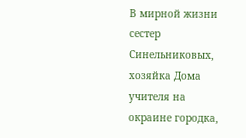В мирной жизни сестер Синельниковых, хозяйка Дома учителя на окраине городка,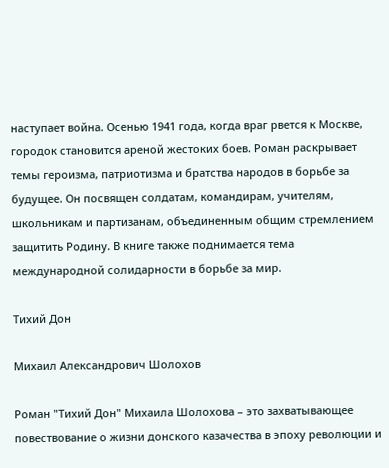наступает война. Осенью 1941 года, когда враг рвется к Москве, городок становится ареной жестоких боев. Роман раскрывает темы героизма, патриотизма и братства народов в борьбе за будущее. Он посвящен солдатам, командирам, учителям, школьникам и партизанам, объединенным общим стремлением защитить Родину. В книге также поднимается тема международной солидарности в борьбе за мир.

Тихий Дон

Михаил Александрович Шолохов

Роман "Тихий Дон" Михаила Шолохова – это захватывающее повествование о жизни донского казачества в эпоху революции и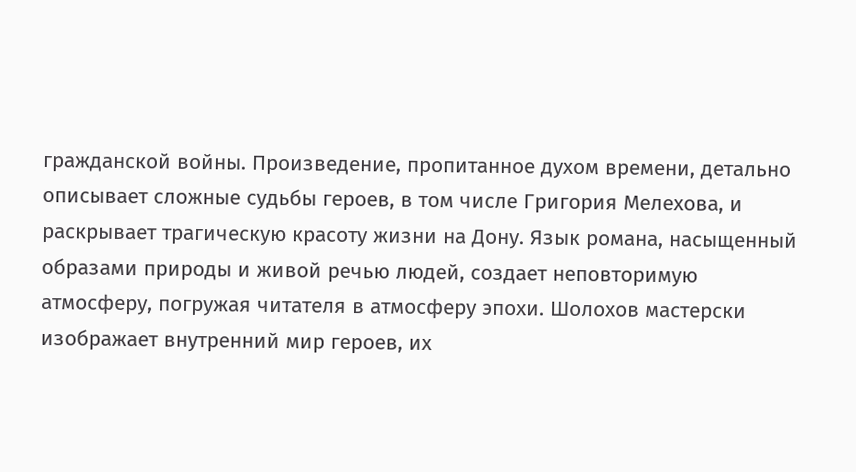гражданской войны. Произведение, пропитанное духом времени, детально описывает сложные судьбы героев, в том числе Григория Мелехова, и раскрывает трагическую красоту жизни на Дону. Язык романа, насыщенный образами природы и живой речью людей, создает неповторимую атмосферу, погружая читателя в атмосферу эпохи. Шолохов мастерски изображает внутренний мир героев, их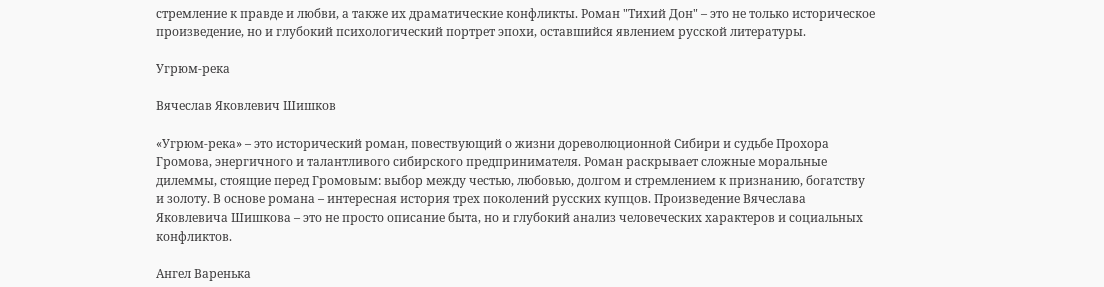стремление к правде и любви, а также их драматические конфликты. Роман "Тихий Дон" – это не только историческое произведение, но и глубокий психологический портрет эпохи, оставшийся явлением русской литературы.

Угрюм-река

Вячеслав Яковлевич Шишков

«Угрюм-река» – это исторический роман, повествующий о жизни дореволюционной Сибири и судьбе Прохора Громова, энергичного и талантливого сибирского предпринимателя. Роман раскрывает сложные моральные дилеммы, стоящие перед Громовым: выбор между честью, любовью, долгом и стремлением к признанию, богатству и золоту. В основе романа – интересная история трех поколений русских купцов. Произведение Вячеслава Яковлевича Шишкова – это не просто описание быта, но и глубокий анализ человеческих характеров и социальных конфликтов.

Ангел Варенька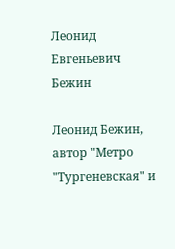Леонид Евгеньевич Бежин

Леонид Бежин, автор "Метро "Тургеневская" и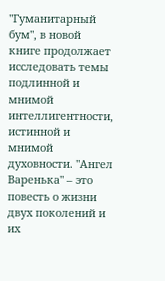"Гуманитарный бум", в новой книге продолжает исследовать темы подлинной и мнимой интеллигентности, истинной и мнимой духовности. "Ангел Варенька" – это повесть о жизни двух поколений и их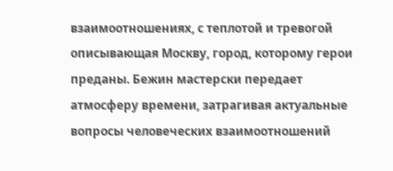взаимоотношениях, с теплотой и тревогой описывающая Москву, город, которому герои преданы. Бежин мастерски передает атмосферу времени, затрагивая актуальные вопросы человеческих взаимоотношений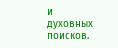и духовных поисков.